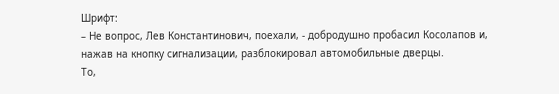Шрифт:
– Не вопрос, Лев Константинович, поехали, - добродушно пробасил Косолапов и, нажав на кнопку сигнализации, разблокировал автомобильные дверцы.
То,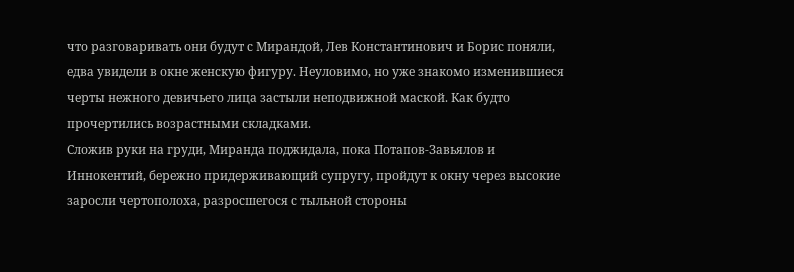что разговаривать они будут с Мирандой, Лев Константинович и Борис поняли, едва увидели в окне женскую фигуру. Неуловимо, но уже знакомо изменившиеся черты нежного девичьего лица застыли неподвижной маской. Как будто прочертились возрастными складками.
Сложив руки на груди, Миранда поджидала, пока Потапов-Завьялов и Иннокентий, бережно придерживающий супругу, пройдут к окну через высокие заросли чертополоха, разросшегося с тыльной стороны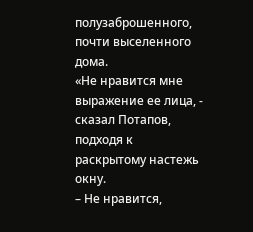полузаброшенного, почти выселенного дома.
«Не нравится мне выражение ее лица, - сказал Потапов, подходя к раскрытому настежь окну.
– Не нравится,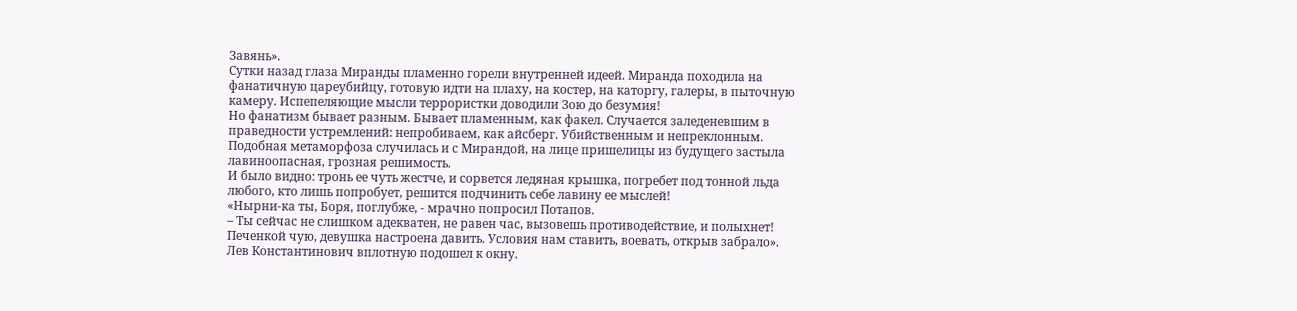Завянь».
Сутки назад глаза Миранды пламенно горели внутренней идеей. Миранда походила на фанатичную цареубийцу, готовую идти на плаху, на костер, на каторгу, галеры, в пыточную камеру. Испепеляющие мысли террористки доводили Зою до безумия!
Но фанатизм бывает разным. Бывает пламенным, как факел. Случается заледеневшим в праведности устремлений: непробиваем, как айсберг. Убийственным и непреклонным.
Подобная метаморфоза случилась и с Мирандой, на лице пришелицы из будущего застыла лавиноопасная, грозная решимость.
И было видно: тронь ее чуть жестче, и сорвется ледяная крышка, погребет под тонной льда любого, кто лишь попробует, решится подчинить себе лавину ее мыслей!
«Нырни-ка ты, Боря, поглубже, - мрачно попросил Потапов.
– Ты сейчас не слишком адекватен, не равен час, вызовешь противодействие, и полыхнет! Печенкой чую, девушка настроена давить. Условия нам ставить, воевать, открыв забрало».
Лев Константинович вплотную подошел к окну.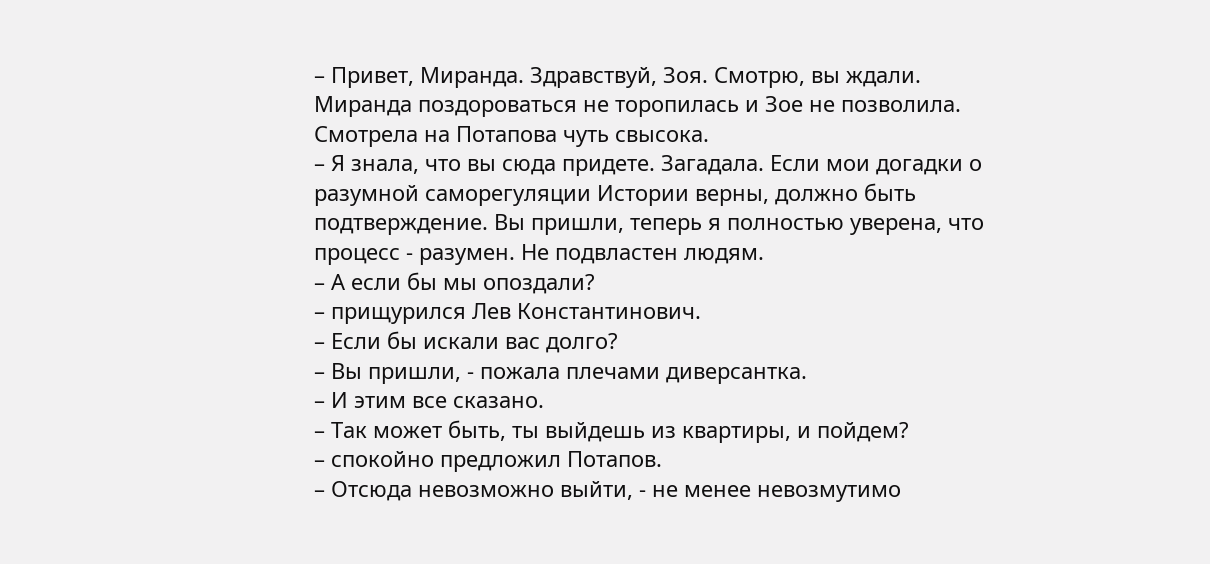– Привет, Миранда. Здравствуй, Зоя. Смотрю, вы ждали.
Миранда поздороваться не торопилась и Зое не позволила. Смотрела на Потапова чуть свысока.
– Я знала, что вы сюда придете. Загадала. Если мои догадки о разумной саморегуляции Истории верны, должно быть подтверждение. Вы пришли, теперь я полностью уверена, что процесс - разумен. Не подвластен людям.
– А если бы мы опоздали?
– прищурился Лев Константинович.
– Если бы искали вас долго?
– Вы пришли, - пожала плечами диверсантка.
– И этим все сказано.
– Так может быть, ты выйдешь из квартиры, и пойдем?
– спокойно предложил Потапов.
– Отсюда невозможно выйти, - не менее невозмутимо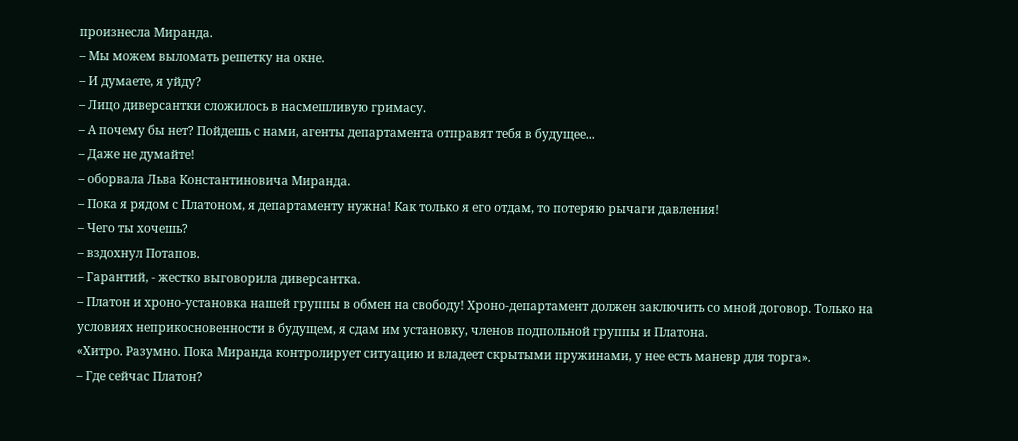произнесла Миранда.
– Мы можем выломать решетку на окне.
– И думаете, я уйду?
– Лицо диверсантки сложилось в насмешливую гримасу.
– А почему бы нет? Пойдешь с нами, агенты департамента отправят тебя в будущее...
– Даже не думайте!
– оборвала Льва Константиновича Миранда.
– Пока я рядом с Платоном, я департаменту нужна! Как только я его отдам, то потеряю рычаги давления!
– Чего ты хочешь?
– вздохнул Потапов.
– Гарантий, - жестко выговорила диверсантка.
– Платон и хроно-установка нашей группы в обмен на свободу! Хроно-департамент должен заключить со мной договор. Только на условиях неприкосновенности в будущем, я сдам им установку, членов подпольной группы и Платона.
«Хитро. Разумно. Пока Миранда контролирует ситуацию и владеет скрытыми пружинами, у нее есть маневр для торга».
– Где сейчас Платон?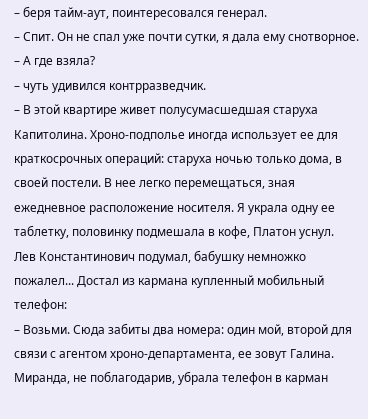– беря тайм-аут, поинтересовался генерал.
– Спит. Он не спал уже почти сутки, я дала ему снотворное.
– А где взяла?
– чуть удивился контрразведчик.
– В этой квартире живет полусумасшедшая старуха Капитолина. Хроно-подполье иногда использует ее для краткосрочных операций: старуха ночью только дома, в своей постели. В нее легко перемещаться, зная ежедневное расположение носителя. Я украла одну ее таблетку, половинку подмешала в кофе, Платон уснул.
Лев Константинович подумал, бабушку немножко пожалел... Достал из кармана купленный мобильный телефон:
– Возьми. Сюда забиты два номера: один мой, второй для связи с агентом хроно-департамента, ее зовут Галина.
Миранда, не поблагодарив, убрала телефон в карман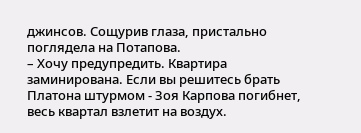джинсов. Сощурив глаза, пристально поглядела на Потапова.
– Хочу предупредить. Квартира заминирована. Если вы решитесь брать Платона штурмом - Зоя Карпова погибнет, весь квартал взлетит на воздух.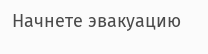Начнете эвакуацию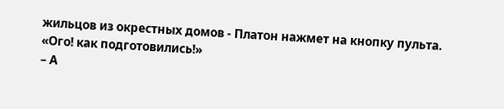жильцов из окрестных домов - Платон нажмет на кнопку пульта.
«Ого! как подготовились!»
– А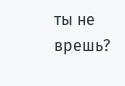ты не врешь?